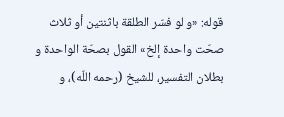قوله: «و لو فسّر الطلقة باثنتين أو ثلاث صحّت واحدة إلخ» القول بصحّة الواحدة و بطلان التفسير، للشيخ (رحمه اللّه)، و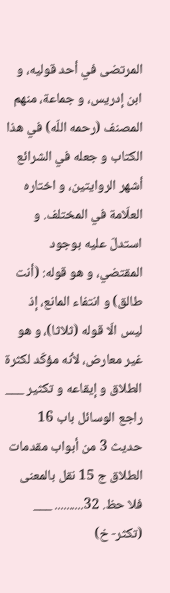المرتضى في أحد قوليه، و ابن إدريس، و جماعة، منهم المصنف (رحمه اللّه) في هذا الكتاب و جعله في الشرائع أشهر الروايتين، و اختاره العلّامة في المختلف. و استدلّ عليه بوجود المقتضي، و هو قوله: (أنت طالق) و انتفاء المانع، إذ ليس الّا قوله (ثلاثا)، و هو غير معارض، لأنه مؤكّد لكثرة الطلاق و إيقاعه و تكثير ___ راجع الوسائل باب 16 حديث 3 من أبواب مقدمات الطلاق ج 15 نقل بالمعنى فلا حظ. 32.......... ___ (تكثر- خ)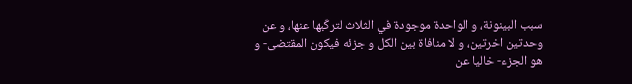سبب البينونة، و الواحدة موجودة في الثلاث لتركّبها عنها، و عن وحدتين اخرتين، و لا منافاة بين الكل و جزئه فيكون المقتضى- و هو الجزء- خاليا عن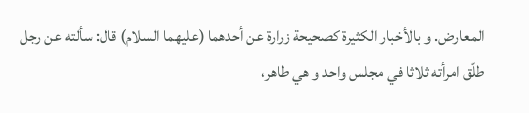المعارض. و بالأخبار الكثيرة كصحيحة زرارة عن أحدهما (عليهما السلام) قال: سألته عن رجل طلّق امرأته ثلاثا في مجلس واحد و هي طاهر،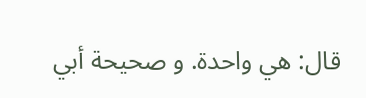قال: هي واحدة. و صحيحة أبي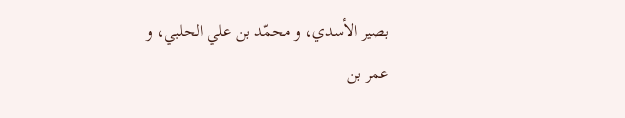بصير الأسدي، و محمّد بن علي الحلبي، و عمر بن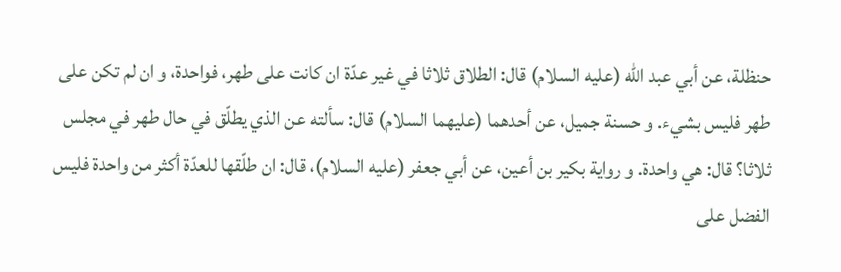حنظلة، عن أبي عبد اللّه (عليه السلام) قال: الطلاق ثلاثا في غير عدّة ان كانت على طهر، فواحدة، و ان لم تكن على طهر فليس بشيء. و حسنة جميل، عن أحدهما (عليهما السلام) قال: سألته عن الذي يطلّق في حال طهر في مجلس ثلاثا؟ قال: هي واحدة. و رواية بكير بن أعين، عن أبي جعفر (عليه السلام)، قال: ان طلّقها للعدّة أكثر من واحدة فليس الفضل على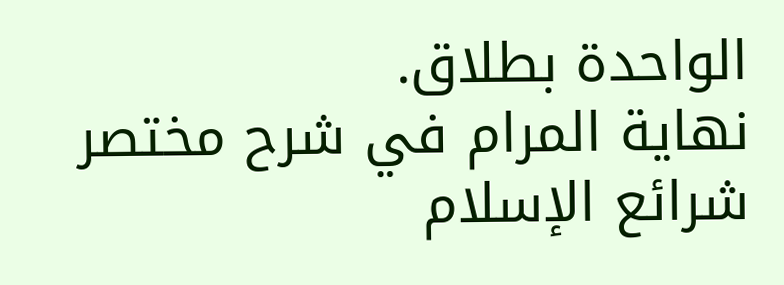الواحدة بطلاق.
نهاية المرام في شرح مختصر شرائع الإسلام